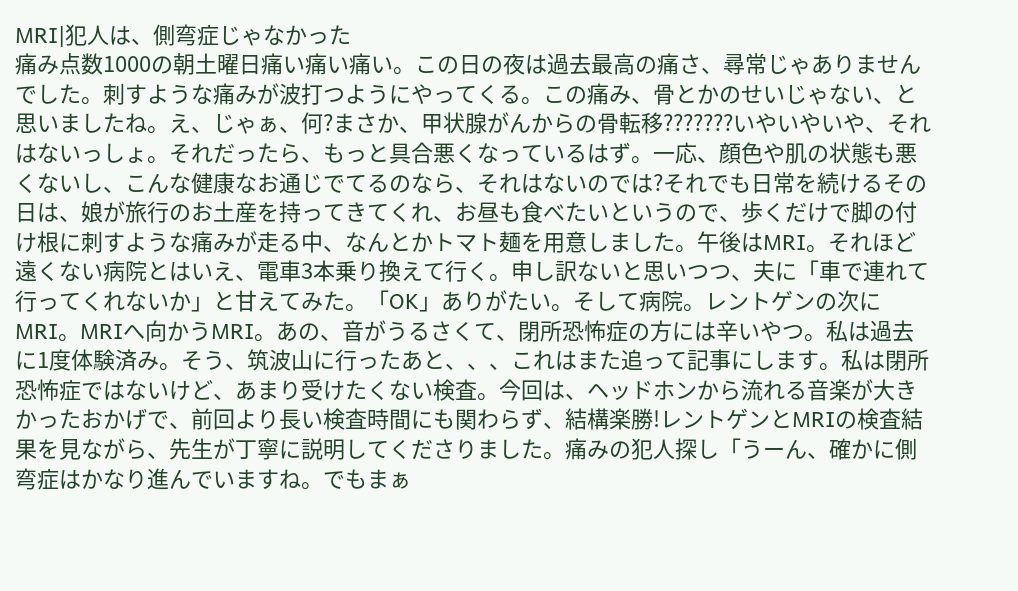MRI|犯人は、側弯症じゃなかった
痛み点数1000の朝土曜日痛い痛い痛い。この日の夜は過去最高の痛さ、尋常じゃありませんでした。刺すような痛みが波打つようにやってくる。この痛み、骨とかのせいじゃない、と思いましたね。え、じゃぁ、何?まさか、甲状腺がんからの骨転移???????いやいやいや、それはないっしょ。それだったら、もっと具合悪くなっているはず。一応、顔色や肌の状態も悪くないし、こんな健康なお通じでてるのなら、それはないのでは?それでも日常を続けるその日は、娘が旅行のお土産を持ってきてくれ、お昼も食べたいというので、歩くだけで脚の付け根に刺すような痛みが走る中、なんとかトマト麺を用意しました。午後はMRI。それほど遠くない病院とはいえ、電車3本乗り換えて行く。申し訳ないと思いつつ、夫に「車で連れて行ってくれないか」と甘えてみた。「OK」ありがたい。そして病院。レントゲンの次にMRI。MRIへ向かうMRI。あの、音がうるさくて、閉所恐怖症の方には辛いやつ。私は過去に1度体験済み。そう、筑波山に行ったあと、、、これはまた追って記事にします。私は閉所恐怖症ではないけど、あまり受けたくない検査。今回は、ヘッドホンから流れる音楽が大きかったおかげで、前回より長い検査時間にも関わらず、結構楽勝!レントゲンとMRIの検査結果を見ながら、先生が丁寧に説明してくださりました。痛みの犯人探し「うーん、確かに側弯症はかなり進んでいますね。でもまぁ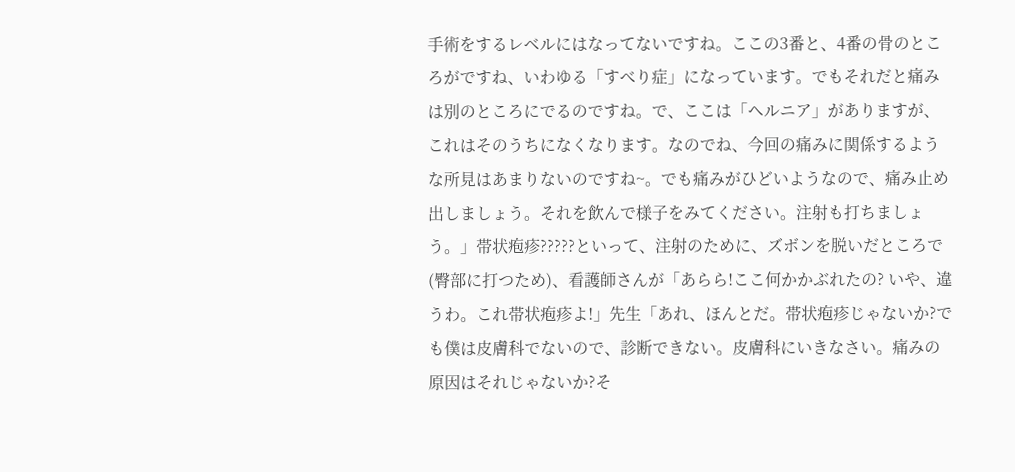手術をするレベルにはなってないですね。ここの3番と、4番の骨のところがですね、いわゆる「すべり症」になっています。でもそれだと痛みは別のところにでるのですね。で、ここは「ヘルニア」がありますが、これはそのうちになくなります。なのでね、今回の痛みに関係するような所見はあまりないのですね~。でも痛みがひどいようなので、痛み止め出しましょう。それを飲んで様子をみてください。注射も打ちましょう。」帯状疱疹?????といって、注射のために、ズボンを脱いだところで(臀部に打つため)、看護師さんが「あらら!ここ何かかぶれたの? いや、違うわ。これ帯状疱疹よ!」先生「あれ、ほんとだ。帯状疱疹じゃないか?でも僕は皮膚科でないので、診断できない。皮膚科にいきなさい。痛みの原因はそれじゃないか?そ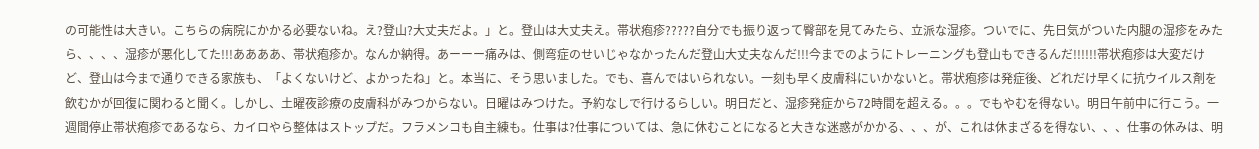の可能性は大きい。こちらの病院にかかる必要ないね。え?登山?大丈夫だよ。」と。登山は大丈夫え。帯状疱疹?????自分でも振り返って臀部を見てみたら、立派な湿疹。ついでに、先日気がついた内腿の湿疹をみたら、、、、湿疹が悪化してた!!!ああああ、帯状疱疹か。なんか納得。あーーー痛みは、側弯症のせいじゃなかったんだ登山大丈夫なんだ!!!今までのようにトレーニングも登山もできるんだ!!!!!!帯状疱疹は大変だけど、登山は今まで通りできる家族も、「よくないけど、よかったね」と。本当に、そう思いました。でも、喜んではいられない。一刻も早く皮膚科にいかないと。帯状疱疹は発症後、どれだけ早くに抗ウイルス剤を飲むかが回復に関わると聞く。しかし、土曜夜診療の皮膚科がみつからない。日曜はみつけた。予約なしで行けるらしい。明日だと、湿疹発症から72時間を超える。。。でもやむを得ない。明日午前中に行こう。一週間停止帯状疱疹であるなら、カイロやら整体はストップだ。フラメンコも自主練も。仕事は?仕事については、急に休むことになると大きな迷惑がかかる、、、が、これは休まざるを得ない、、、仕事の休みは、明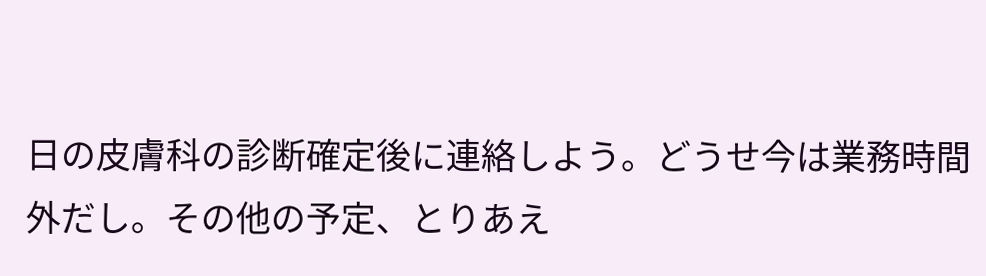日の皮膚科の診断確定後に連絡しよう。どうせ今は業務時間外だし。その他の予定、とりあえ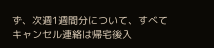ず、次週1週間分について、すべてキャンセル連絡は帰宅後入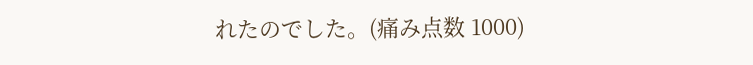れたのでした。(痛み点数 1000)